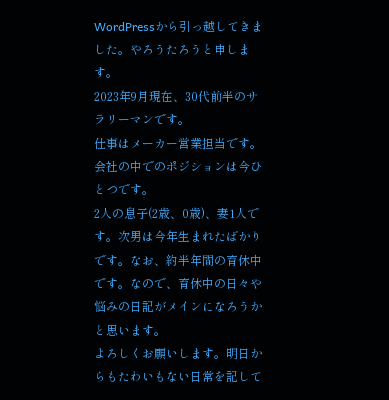WordPressから引っ越してきました。やろうたろうと申します。
2023年9月現在、30代前半のサラリーマンです。
仕事はメーカー営業担当です。会社の中でのポジションは今ひとつです。
2人の息子(2歳、0歳)、妻1人です。次男は今年生まれたばかりです。なお、約半年間の育休中です。なので、育休中の日々や悩みの日記がメインになろうかと思います。
よろしくお願いします。明日からもたわいもない日常を記して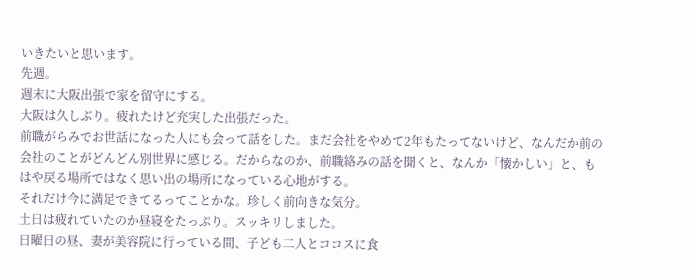いきたいと思います。
先週。
週末に大阪出張で家を留守にする。
大阪は久しぶり。疲れたけど充実した出張だった。
前職がらみでお世話になった人にも会って話をした。まだ会社をやめて2年もたってないけど、なんだか前の会社のことがどんどん別世界に感じる。だからなのか、前職絡みの話を聞くと、なんか「懐かしい」と、もはや戻る場所ではなく思い出の場所になっている心地がする。
それだけ今に満足できてるってことかな。珍しく前向きな気分。
土日は疲れていたのか昼寝をたっぷり。スッキリしました。
日曜日の昼、妻が美容院に行っている間、子ども二人とココスに食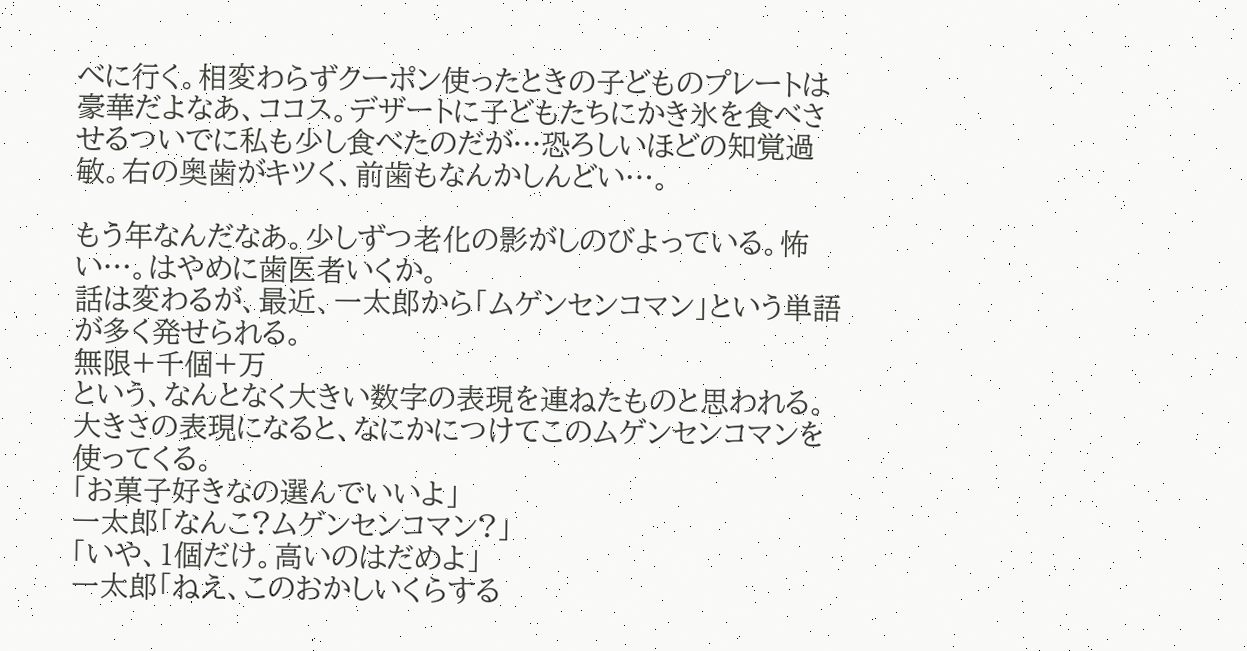べに行く。相変わらずクーポン使ったときの子どものプレートは豪華だよなあ、ココス。デザートに子どもたちにかき氷を食べさせるついでに私も少し食べたのだが…恐ろしいほどの知覚過敏。右の奥歯がキツく、前歯もなんかしんどい…。

もう年なんだなあ。少しずつ老化の影がしのびよっている。怖い…。はやめに歯医者いくか。
話は変わるが、最近、一太郎から「ムゲンセンコマン」という単語が多く発せられる。
無限+千個+万
という、なんとなく大きい数字の表現を連ねたものと思われる。
大きさの表現になると、なにかにつけてこのムゲンセンコマンを使ってくる。
「お菓子好きなの選んでいいよ」
一太郎「なんこ?ムゲンセンコマン?」
「いや、1個だけ。高いのはだめよ」
一太郎「ねえ、このおかしいくらする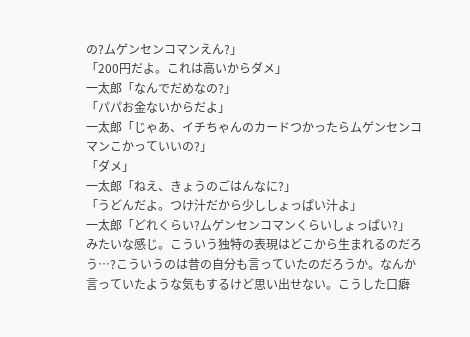の?ムゲンセンコマンえん?」
「200円だよ。これは高いからダメ」
一太郎「なんでだめなの?」
「パパお金ないからだよ」
一太郎「じゃあ、イチちゃんのカードつかったらムゲンセンコマンこかっていいの?」
「ダメ」
一太郎「ねえ、きょうのごはんなに?」
「うどんだよ。つけ汁だから少ししょっぱい汁よ」
一太郎「どれくらい?ムゲンセンコマンくらいしょっぱい?」
みたいな感じ。こういう独特の表現はどこから生まれるのだろう…?こういうのは昔の自分も言っていたのだろうか。なんか言っていたような気もするけど思い出せない。こうした口癖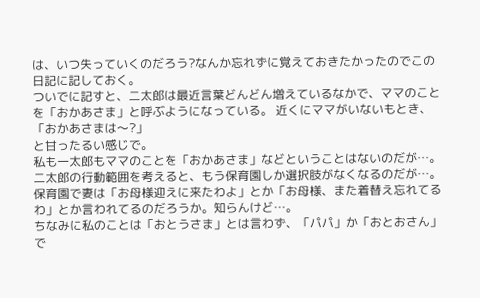は、いつ失っていくのだろう?なんか忘れずに覚えておきたかったのでこの日記に記しておく。
ついでに記すと、二太郎は最近言葉どんどん増えているなかで、ママのことを「おかあさま」と呼ぶようになっている。 近くにママがいないもとき、
「おかあさまは〜?」
と甘ったるい感じで。
私も一太郎もママのことを「おかあさま」などということはないのだが…。二太郎の行動範囲を考えると、もう保育園しか選択肢がなくなるのだが…。保育園で妻は「お母様迎えに来たわよ」とか「お母様、また着替え忘れてるわ」とか言われてるのだろうか。知らんけど…。
ちなみに私のことは「おとうさま」とは言わず、「パパ」か「おとおさん」で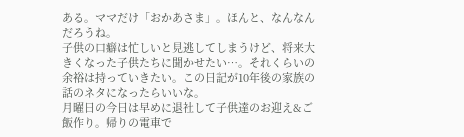ある。ママだけ「おかあさま」。ほんと、なんなんだろうね。
子供の口癖は忙しいと見逃してしまうけど、将来大きくなった子供たちに聞かせたい…。それくらいの余裕は持っていきたい。この日記が10年後の家族の話のネタになったらいいな。
月曜日の今日は早めに退社して子供達のお迎え&ご飯作り。帰りの電車で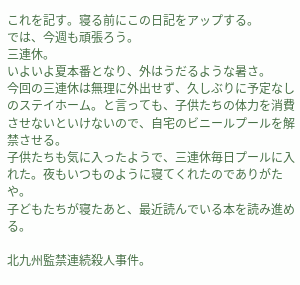これを記す。寝る前にこの日記をアップする。
では、今週も頑張ろう。
三連休。
いよいよ夏本番となり、外はうだるような暑さ。
今回の三連休は無理に外出せず、久しぶりに予定なしのステイホーム。と言っても、子供たちの体力を消費させないといけないので、自宅のビニールプールを解禁させる。
子供たちも気に入ったようで、三連休毎日プールに入れた。夜もいつものように寝てくれたのでありがたや。
子どもたちが寝たあと、最近読んでいる本を読み進める。

北九州監禁連続殺人事件。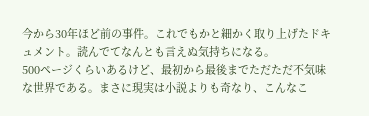今から30年ほど前の事件。これでもかと細かく取り上げたドキュメント。読んでてなんとも言えぬ気持ちになる。
500ページくらいあるけど、最初から最後までただただ不気味な世界である。まさに現実は小説よりも奇なり、こんなこ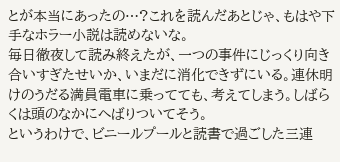とが本当にあったの…?これを読んだあとじゃ、もはや下手なホラー小説は読めないな。
毎日徹夜して読み終えたが、一つの事件にじっくり向き合いすぎたせいか、いまだに消化できずにいる。連休明けのうだる満員電車に乗ってても、考えてしまう。しばらくは頭のなかにへばりついてそう。
というわけで、ビニールプールと読書で過ごした三連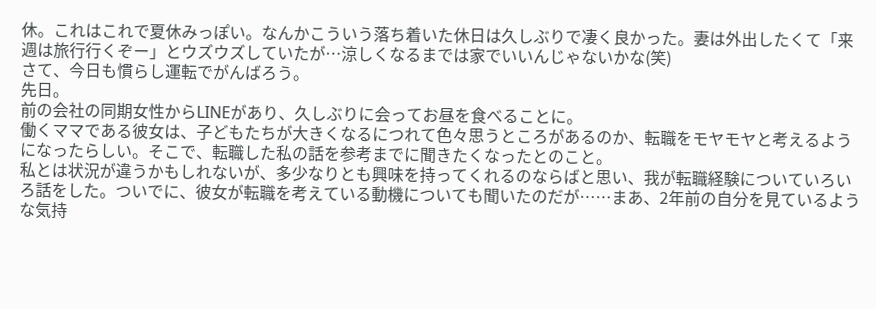休。これはこれで夏休みっぽい。なんかこういう落ち着いた休日は久しぶりで凄く良かった。妻は外出したくて「来週は旅行行くぞー」とウズウズしていたが…涼しくなるまでは家でいいんじゃないかな(笑)
さて、今日も慣らし運転でがんばろう。
先日。
前の会社の同期女性からLINEがあり、久しぶりに会ってお昼を食べることに。
働くママである彼女は、子どもたちが大きくなるにつれて色々思うところがあるのか、転職をモヤモヤと考えるようになったらしい。そこで、転職した私の話を参考までに聞きたくなったとのこと。
私とは状況が違うかもしれないが、多少なりとも興味を持ってくれるのならばと思い、我が転職経験についていろいろ話をした。ついでに、彼女が転職を考えている動機についても聞いたのだが……まあ、2年前の自分を見ているような気持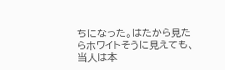ちになった。はたから見たらホワイトそうに見えても、当人は本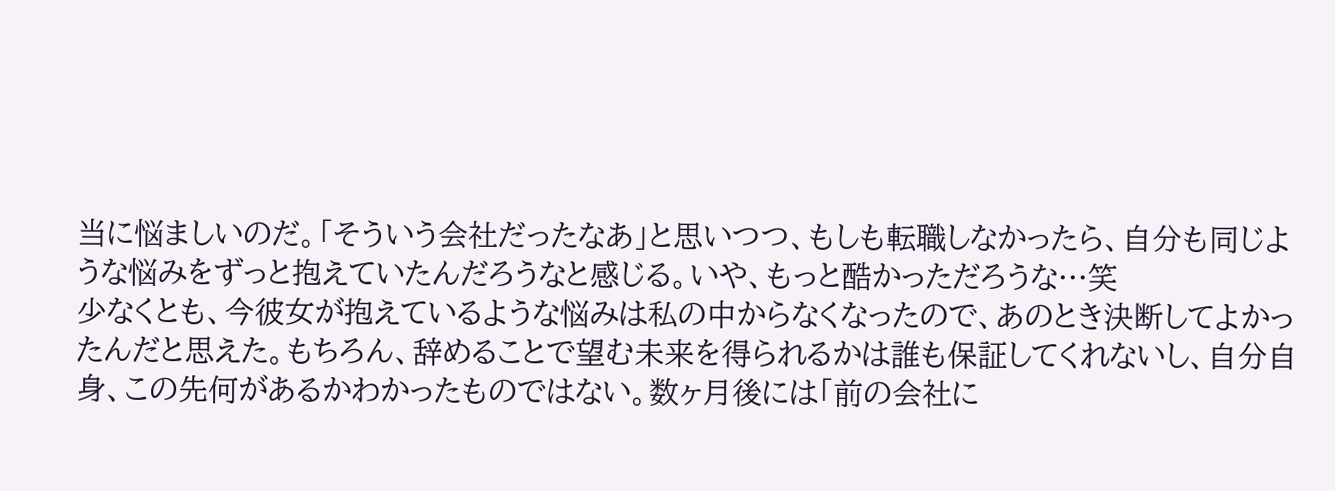当に悩ましいのだ。「そういう会社だったなあ」と思いつつ、もしも転職しなかったら、自分も同じような悩みをずっと抱えていたんだろうなと感じる。いや、もっと酷かっただろうな…笑
少なくとも、今彼女が抱えているような悩みは私の中からなくなったので、あのとき決断してよかったんだと思えた。もちろん、辞めることで望む未来を得られるかは誰も保証してくれないし、自分自身、この先何があるかわかったものではない。数ヶ月後には「前の会社に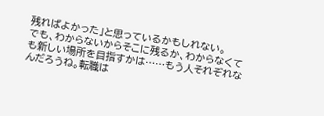残ればよかった」と思っているかもしれない。
でも、わからないからそこに残るか、わからなくても新しい場所を目指すかは……もう人それぞれなんだろうね。転職は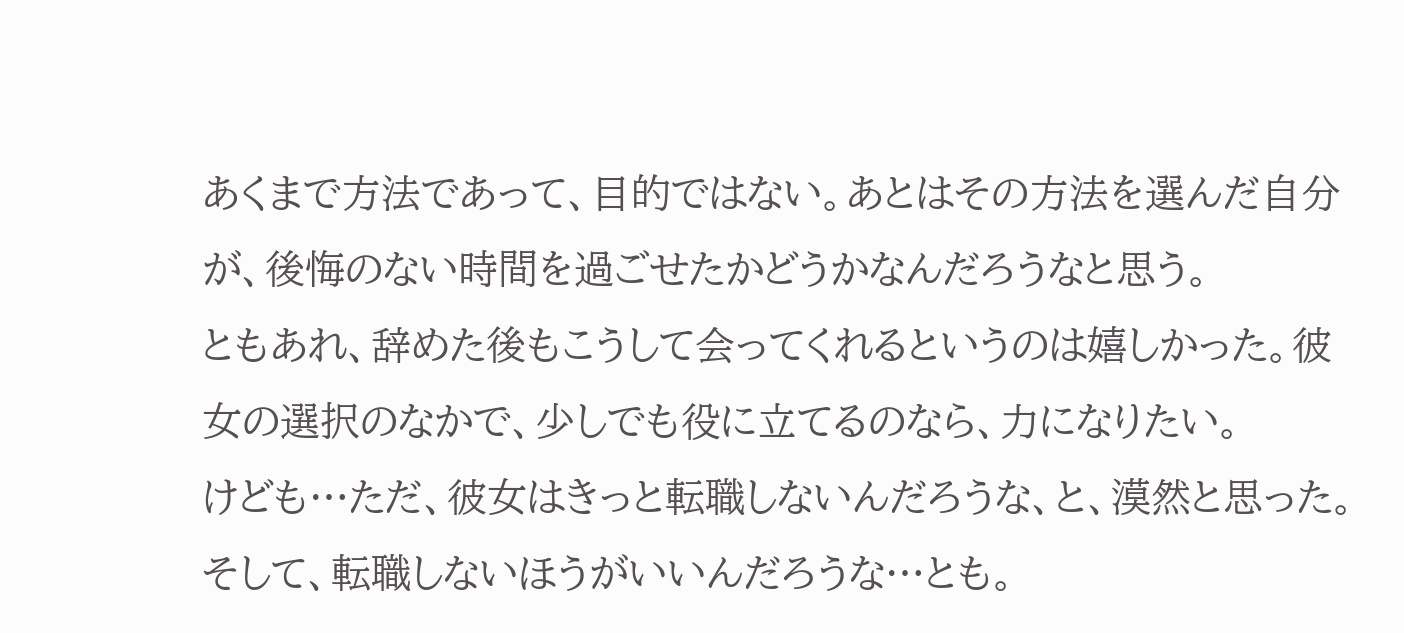あくまで方法であって、目的ではない。あとはその方法を選んだ自分が、後悔のない時間を過ごせたかどうかなんだろうなと思う。
ともあれ、辞めた後もこうして会ってくれるというのは嬉しかった。彼女の選択のなかで、少しでも役に立てるのなら、力になりたい。
けども…ただ、彼女はきっと転職しないんだろうな、と、漠然と思った。そして、転職しないほうがいいんだろうな…とも。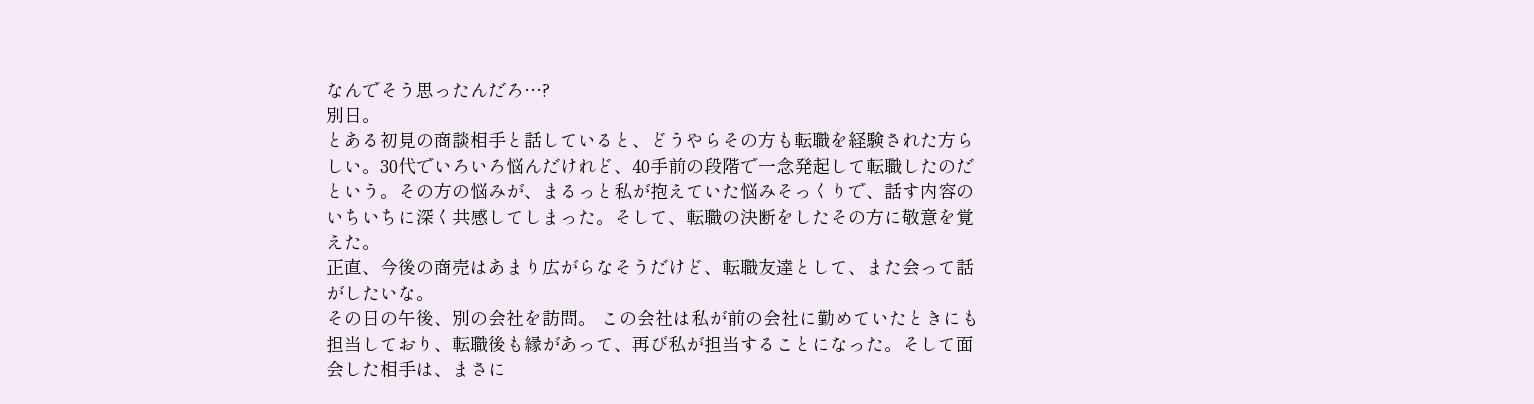なんでそう思ったんだろ…?
別日。
とある初見の商談相手と話していると、どうやらその方も転職を経験された方らしい。30代でいろいろ悩んだけれど、40手前の段階で一念発起して転職したのだという。その方の悩みが、まるっと私が抱えていた悩みそっくりで、話す内容のいちいちに深く共感してしまった。そして、転職の決断をしたその方に敬意を覚えた。
正直、今後の商売はあまり広がらなそうだけど、転職友達として、また会って話がしたいな。
その日の午後、別の会社を訪問。 この会社は私が前の会社に勤めていたときにも担当しており、転職後も縁があって、再び私が担当することになった。そして面会した相手は、まさに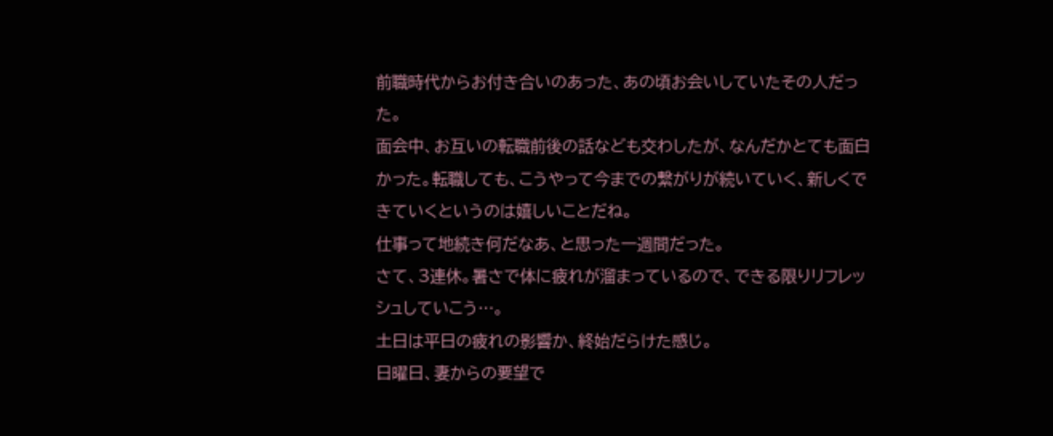前職時代からお付き合いのあった、あの頃お会いしていたその人だった。
面会中、お互いの転職前後の話なども交わしたが、なんだかとても面白かった。転職しても、こうやって今までの繋がりが続いていく、新しくできていくというのは嬉しいことだね。
仕事って地続き何だなあ、と思った一週間だった。
さて、3連休。暑さで体に疲れが溜まっているので、できる限りリフレッシュしていこう…。
土日は平日の疲れの影響か、終始だらけた感じ。
日曜日、妻からの要望で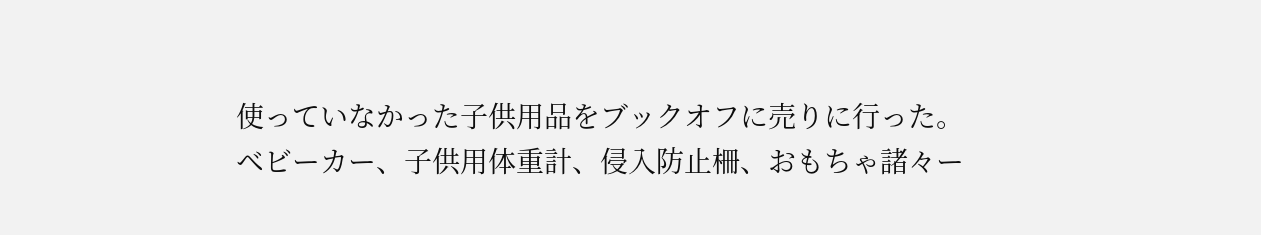使っていなかった子供用品をブックオフに売りに行った。
ベビーカー、子供用体重計、侵入防止柵、おもちゃ諸々ー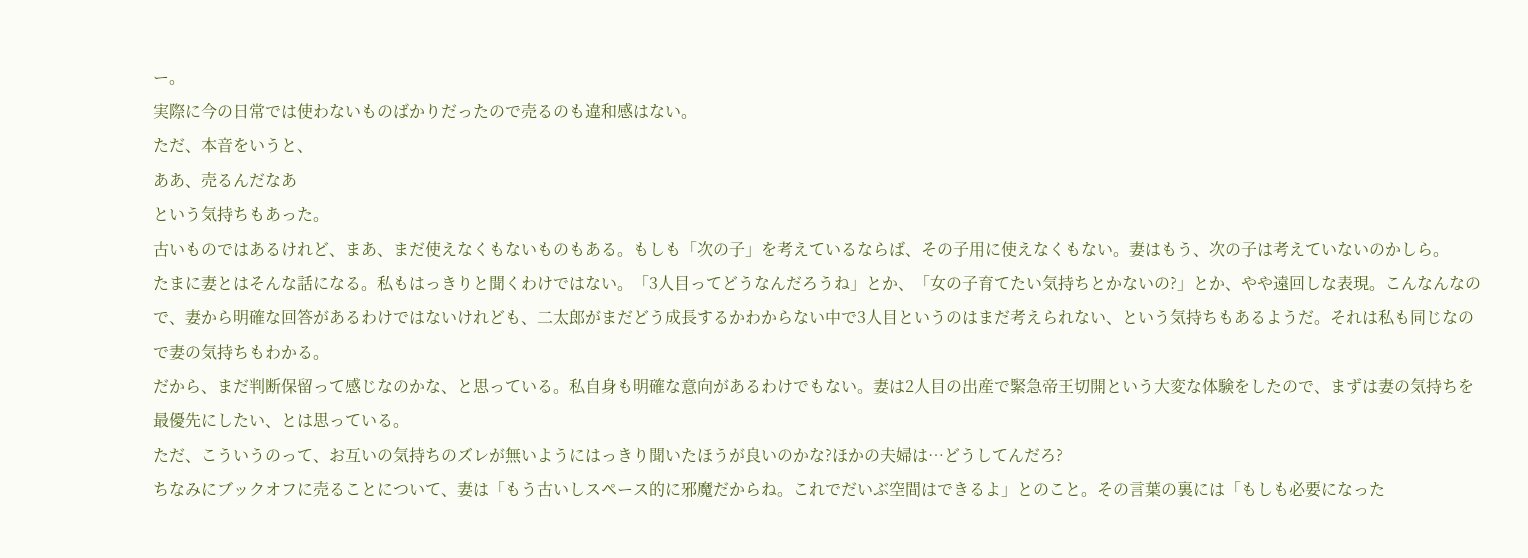ー。
実際に今の日常では使わないものばかりだったので売るのも違和感はない。
ただ、本音をいうと、
ああ、売るんだなあ
という気持ちもあった。
古いものではあるけれど、まあ、まだ使えなくもないものもある。もしも「次の子」を考えているならば、その子用に使えなくもない。妻はもう、次の子は考えていないのかしら。
たまに妻とはそんな話になる。私もはっきりと聞くわけではない。「3人目ってどうなんだろうね」とか、「女の子育てたい気持ちとかないの?」とか、やや遠回しな表現。こんなんなので、妻から明確な回答があるわけではないけれども、二太郎がまだどう成長するかわからない中で3人目というのはまだ考えられない、という気持ちもあるようだ。それは私も同じなので妻の気持ちもわかる。
だから、まだ判断保留って感じなのかな、と思っている。私自身も明確な意向があるわけでもない。妻は2人目の出産で緊急帝王切開という大変な体験をしたので、まずは妻の気持ちを最優先にしたい、とは思っている。
ただ、こういうのって、お互いの気持ちのズレが無いようにはっきり聞いたほうが良いのかな?ほかの夫婦は…どうしてんだろ?
ちなみにブックオフに売ることについて、妻は「もう古いしスペース的に邪魔だからね。これでだいぶ空間はできるよ」とのこと。その言葉の裏には「もしも必要になった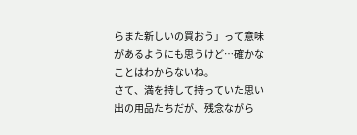らまた新しいの買おう」って意味があるようにも思うけど…確かなことはわからないね。
さて、満を持して持っていた思い出の用品たちだが、残念ながら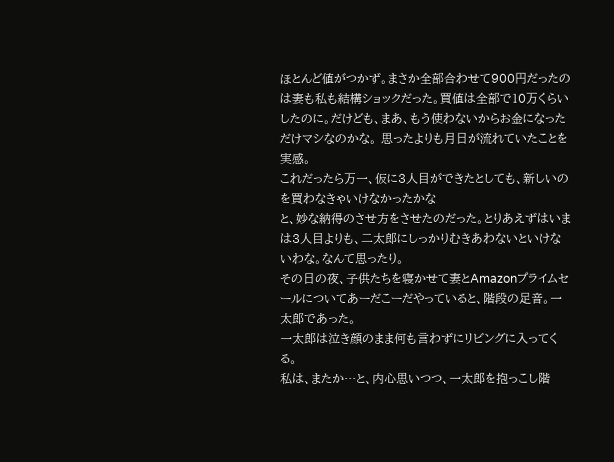ほとんど値がつかず。まさか全部合わせて900円だったのは妻も私も結構ショックだった。買値は全部で10万くらいしたのに。だけども、まあ、もう使わないからお金になっただけマシなのかな。 思ったよりも月日が流れていたことを実感。
これだったら万一、仮に3人目ができたとしても、新しいのを買わなきゃいけなかったかな
と、妙な納得のさせ方をさせたのだった。とりあえずはいまは3人目よりも、二太郎にしっかりむきあわないといけないわな。なんて思ったり。
その日の夜、子供たちを寝かせて妻とAmazonプライムセールについてあーだこーだやっていると、階段の足音。一太郎であった。
一太郎は泣き顔のまま何も言わずにリビングに入ってくる。
私は、またか…と、内心思いつつ、一太郎を抱っこし階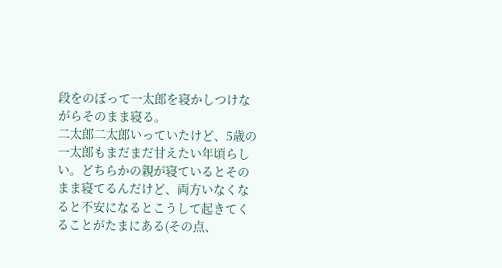段をのぼって一太郎を寝かしつけながらそのまま寝る。
二太郎二太郎いっていたけど、5歳の一太郎もまだまだ甘えたい年頃らしい。どちらかの親が寝ているとそのまま寝てるんだけど、両方いなくなると不安になるとこうして起きてくることがたまにある(その点、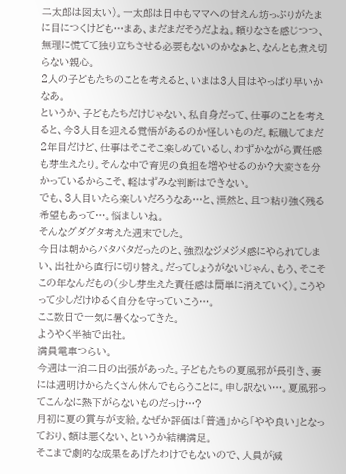二太郎は図太い)。一太郎は日中もママへの甘えん坊っぷりがたまに目につくけども…まあ、まだまだそうだよね。頼りなさを感じつつ、無理に慌てて独り立ちさせる必要もないのかなぁと、なんとも煮え切らない親心。
2人の子どもたちのことを考えると、いまは3人目はやっぱり早いかなあ。
というか、子どもたちだけじゃない、私自身だって、仕事のことを考えると、今3人目を迎える覚悟があるのか怪しいものだ。転職してまだ2年目だけど、仕事はそこそこ楽しめているし、わずかながら責任感も芽生えたり。そんな中で育児の負担を増やせるのか?大変さを分かっているからこそ、軽はずみな判断はできない。
でも、3人目いたら楽しいだろうなあ…と、漠然と、且つ粘り強く残る希望もあって…。悩ましいね。
そんなグダグタ考えた週末でした。
今日は朝からバタバタだったのと、強烈なジメジメ感にやられてしまい、出社から直行に切り替え。だってしょうがないじゃん、もう、そこそこの年なんだもの(少し芽生えた責任感は簡単に消えていく)。こうやって少しだけゆるく自分を守っていこう…。
ここ数日で一気に暑くなってきた。
ようやく半袖で出社。
満員電車つらい。
今週は一泊二日の出張があった。子どもたちの夏風邪が長引き、妻には週明けからたくさん休んでもらうことに。申し訳ない…。夏風邪ってこんなに熱下がらないものだっけ…?
月初に夏の賞与が支給。なぜか評価は「普通」から「やや良い」となっており、額は悪くない、というか結構満足。
そこまで劇的な成果をあげたわけでもないので、人員が減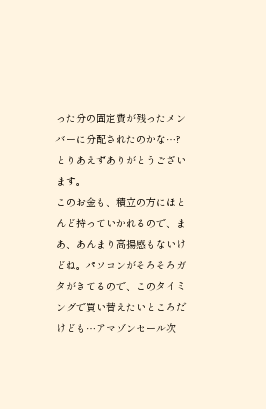った分の固定費が残ったメンバーに分配されたのかな…?とりあえずありがとうございます。
このお金も、積立の方にほとんど持っていかれるので、まあ、あんまり高揚感もないけどね。パソコンがそろそろガタがきてるので、このタイミングで買い替えたいところだけども…アマゾンセール次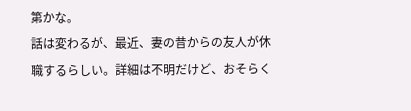第かな。
話は変わるが、最近、妻の昔からの友人が休職するらしい。詳細は不明だけど、おそらく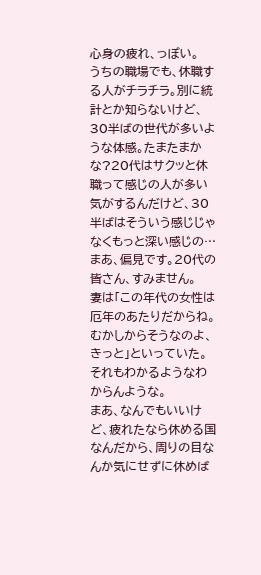心身の疲れ、っぽい。
うちの職場でも、休職する人がチラチラ。別に統計とか知らないけど、30半ばの世代が多いような体感。たまたまかな?20代はサクッと休職って感じの人が多い気がするんだけど、30半ばはそういう感じじゃなくもっと深い感じの…まあ、偏見です。20代の皆さん、すみません。
妻は「この年代の女性は厄年のあたりだからね。むかしからそうなのよ、きっと」といっていた。それもわかるようなわからんような。
まあ、なんでもいいけど、疲れたなら休める国なんだから、周りの目なんか気にせずに休めば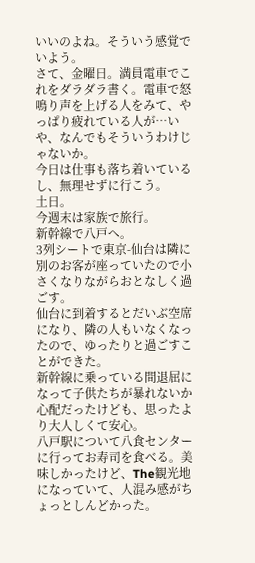いいのよね。そういう感覚でいよう。
さて、金曜日。満員電車でこれをダラダラ書く。電車で怒鳴り声を上げる人をみて、やっぱり疲れている人が…いや、なんでもそういうわけじゃないか。
今日は仕事も落ち着いているし、無理せずに行こう。
土日。
今週末は家族で旅行。
新幹線で八戸へ。
3列シートで東京-仙台は隣に別のお客が座っていたので小さくなりながらおとなしく過ごす。
仙台に到着するとだいぶ空席になり、隣の人もいなくなったので、ゆったりと過ごすことができた。
新幹線に乗っている間退屈になって子供たちが暴れないか心配だったけども、思ったより大人しくて安心。
八戸駅について八食センターに行ってお寿司を食べる。美味しかったけど、The観光地になっていて、人混み感がちょっとしんどかった。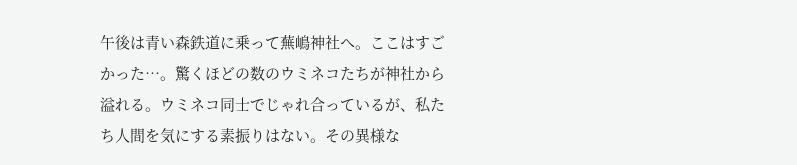午後は青い森鉄道に乗って蕪嶋神社へ。ここはすごかった…。驚くほどの数のウミネコたちが神社から溢れる。ウミネコ同士でじゃれ合っているが、私たち人間を気にする素振りはない。その異様な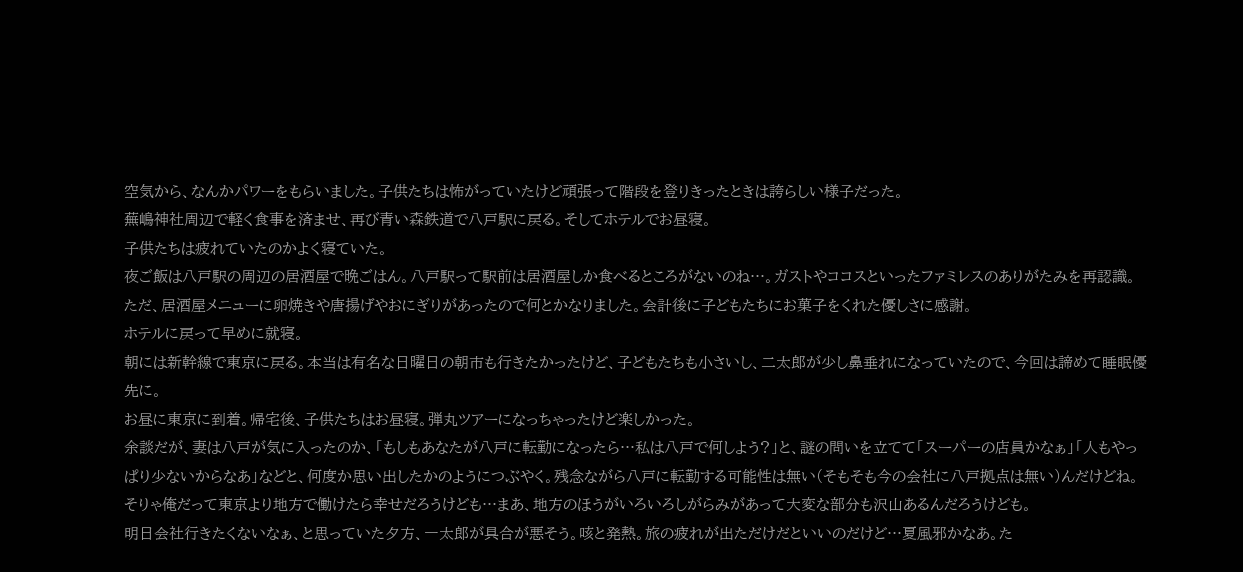空気から、なんかパワーをもらいました。子供たちは怖がっていたけど頑張って階段を登りきったときは誇らしい様子だった。
蕪嶋神社周辺で軽く食事を済ませ、再び青い森鉄道で八戸駅に戻る。そしてホテルでお昼寝。
子供たちは疲れていたのかよく寝ていた。
夜ご飯は八戸駅の周辺の居酒屋で晩ごはん。八戸駅って駅前は居酒屋しか食べるところがないのね…。ガストやココスといったファミレスのありがたみを再認識。ただ、居酒屋メニューに卵焼きや唐揚げやおにぎりがあったので何とかなりました。会計後に子どもたちにお菓子をくれた優しさに感謝。
ホテルに戻って早めに就寝。
朝には新幹線で東京に戻る。本当は有名な日曜日の朝市も行きたかったけど、子どもたちも小さいし、二太郎が少し鼻垂れになっていたので、今回は諦めて睡眠優先に。
お昼に東京に到着。帰宅後、子供たちはお昼寝。弾丸ツアーになっちゃったけど楽しかった。
余談だが、妻は八戸が気に入ったのか、「もしもあなたが八戸に転勤になったら…私は八戸で何しよう?」と、謎の問いを立てて「スーパーの店員かなぁ」「人もやっぱり少ないからなあ」などと、何度か思い出したかのようにつぶやく。残念ながら八戸に転勤する可能性は無い(そもそも今の会社に八戸拠点は無い)んだけどね。そりゃ俺だって東京より地方で働けたら幸せだろうけども…まあ、地方のほうがいろいろしがらみがあって大変な部分も沢山あるんだろうけども。
明日会社行きたくないなぁ、と思っていた夕方、一太郎が具合が悪そう。咳と発熱。旅の疲れが出ただけだといいのだけど…夏風邪かなあ。た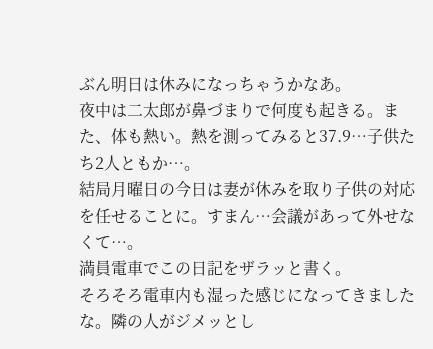ぶん明日は休みになっちゃうかなあ。
夜中は二太郎が鼻づまりで何度も起きる。また、体も熱い。熱を測ってみると37.9…子供たち2人ともか…。
結局月曜日の今日は妻が休みを取り子供の対応を任せることに。すまん…会議があって外せなくて…。
満員電車でこの日記をザラッと書く。
そろそろ電車内も湿った感じになってきましたな。隣の人がジメッとし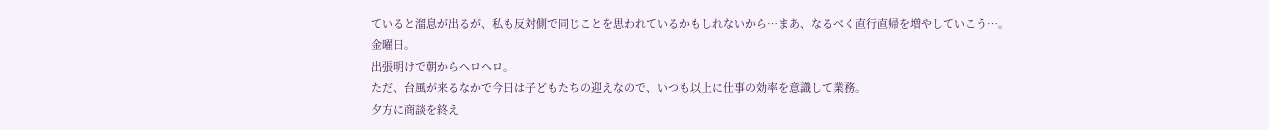ていると溜息が出るが、私も反対側で同じことを思われているかもしれないから…まあ、なるべく直行直帰を増やしていこう…。
金曜日。
出張明けで朝からヘロヘロ。
ただ、台風が来るなかで今日は子どもたちの迎えなので、いつも以上に仕事の効率を意識して業務。
夕方に商談を終え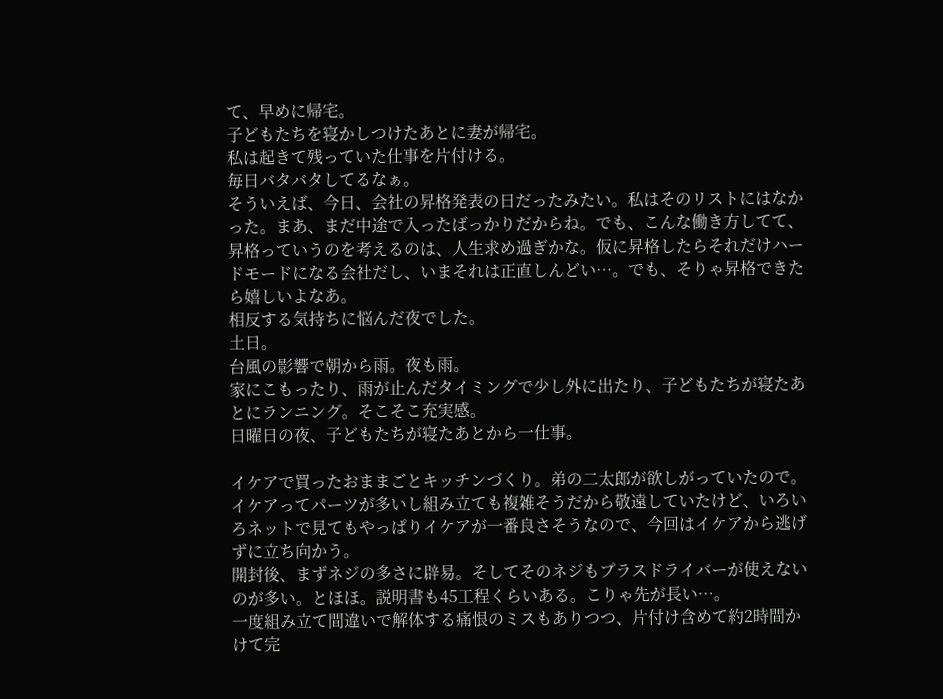て、早めに帰宅。
子どもたちを寝かしつけたあとに妻が帰宅。
私は起きて残っていた仕事を片付ける。
毎日バタバタしてるなぁ。
そういえば、今日、会社の昇格発表の日だったみたい。私はそのリストにはなかった。まあ、まだ中途で入ったばっかりだからね。でも、こんな働き方してて、昇格っていうのを考えるのは、人生求め過ぎかな。仮に昇格したらそれだけハードモードになる会社だし、いまそれは正直しんどい…。でも、そりゃ昇格できたら嬉しいよなあ。
相反する気持ちに悩んだ夜でした。
土日。
台風の影響で朝から雨。夜も雨。
家にこもったり、雨が止んだタイミングで少し外に出たり、子どもたちが寝たあとにランニング。そこそこ充実感。
日曜日の夜、子どもたちが寝たあとから一仕事。

イケアで買ったおままごとキッチンづくり。弟の二太郎が欲しがっていたので。
イケアってパーツが多いし組み立ても複雑そうだから敬遠していたけど、いろいろネットで見てもやっぱりイケアが一番良さそうなので、今回はイケアから逃げずに立ち向かう。
開封後、まずネジの多さに辟易。そしてそのネジもプラスドライバーが使えないのが多い。とほほ。説明書も45工程くらいある。こりゃ先が長い…。
一度組み立て間違いで解体する痛恨のミスもありつつ、片付け含めて約2時間かけて完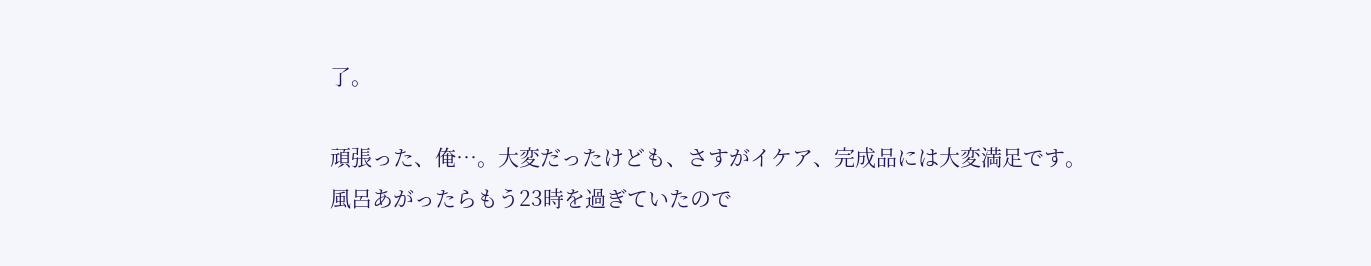了。

頑張った、俺…。大変だったけども、さすがイケア、完成品には大変満足です。
風呂あがったらもう23時を過ぎていたので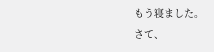もう寝ました。
さて、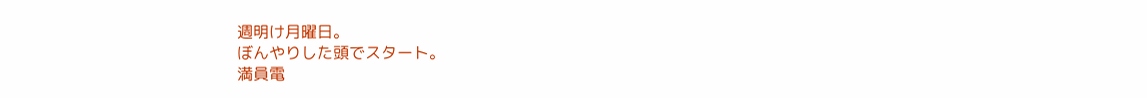週明け月曜日。
ぼんやりした頭でスタート。
満員電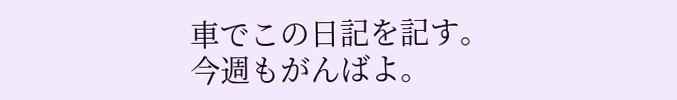車でこの日記を記す。
今週もがんばよ。